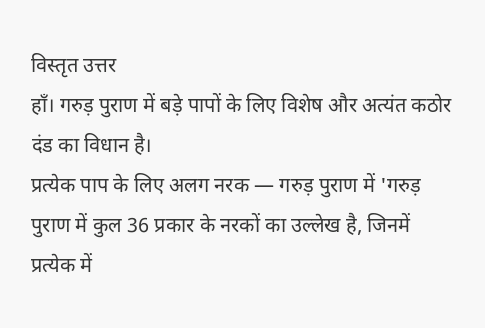विस्तृत उत्तर
हाँ। गरुड़ पुराण में बड़े पापों के लिए विशेष और अत्यंत कठोर दंड का विधान है।
प्रत्येक पाप के लिए अलग नरक — गरुड़ पुराण में 'गरुड़ पुराण में कुल 36 प्रकार के नरकों का उल्लेख है, जिनमें प्रत्येक में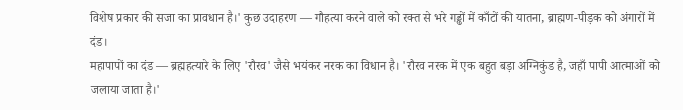विशेष प्रकार की सजा का प्रावधान है।' कुछ उदाहरण — गौहत्या करने वाले को रक्त से भरे गड्ढों में काँटों की यातना, ब्राह्मण-पीड़क को अंगारों में दंड।
महापापों का दंड — ब्रह्महत्यारे के लिए 'रौरव' जैसे भयंकर नरक का विधान है। 'रौरव नरक में एक बहुत बड़ा अग्निकुंड है, जहाँ पापी आत्माओं को जलाया जाता है।'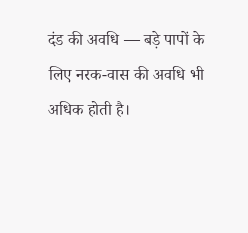दंड की अवधि — बड़े पापों के लिए नरक-वास की अवधि भी अधिक होती है।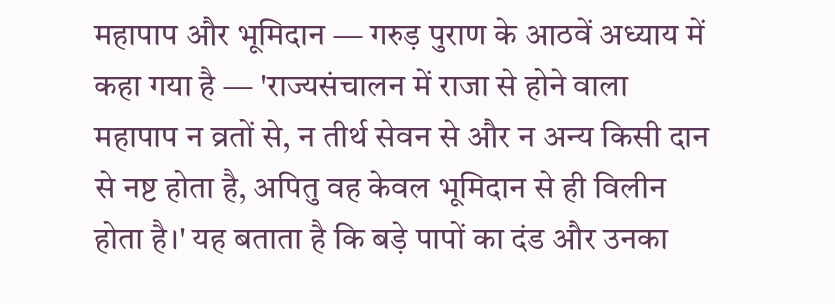महापाप और भूमिदान — गरुड़ पुराण के आठवें अध्याय में कहा गया है — 'राज्यसंचालन में राजा से होने वाला महापाप न व्रतों से, न तीर्थ सेवन से और न अन्य किसी दान से नष्ट होता है, अपितु वह केवल भूमिदान से ही विलीन होता है।' यह बताता है कि बड़े पापों का दंड और उनका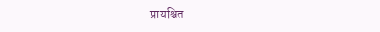प्रायश्चित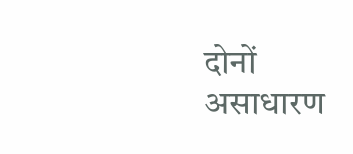दोनों असाधारण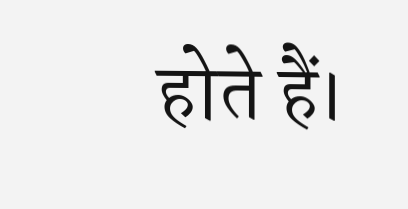होते हैं।